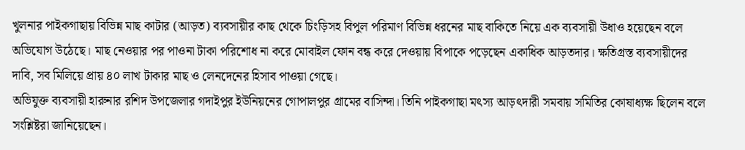খুলনার পাইকগাছায় বিভিন্ন মাছ কাটার (আড়ত) ব্যবসায়ীর কাছ থেকে চিংড়িসহ বিপুল পরিমাণ বিভিন্ন ধরনের মাছ বাকিতে নিয়ে এক ব্যবসায়ী উধাও হয়েছেন বলে অভিযোগ উঠেছে। মাছ নেওয়ার পর পাওনা টাকা পরিশোধ না করে মোবাইল ফোন বন্ধ করে দেওয়ায় বিপাকে পড়েছেন একাধিক আড়তদার। ক্ষতিগ্রস্ত ব্যবসায়ীদের দাবি, সব মিলিয়ে প্রায় ৪০ লাখ টাকার মাছ ও লেনদেনের হিসাব পাওয়া গেছে।
অভিযুক্ত ব্যবসায়ী হারুনার রশিদ উপজেলার গদাইপুর ইউনিয়নের গোপালপুর গ্রামের বাসিন্দা। তিনি পাইকগাছা মৎস্য আড়ৎদারী সমবায় সমিতির কোষাধ্যক্ষ ছিলেন বলে সংশ্লিষ্টরা জানিয়েছেন।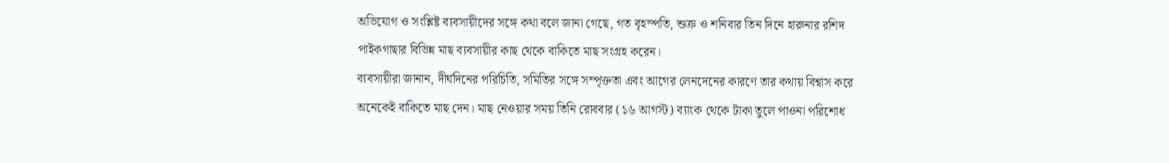অভিযোগ ও সংশ্লিষ্ট ব্যবসায়ীদের সঙ্গে কথা বলে জানা গেছে, গত বৃহস্পতি, শুক্র ও শনিবার তিন দিনে হারুনার রশিদ পাইকগাছার বিভিন্ন মাছ ব্যবসায়ীর কাছ থেকে বাকিতে মাছ সংগ্রহ করেন।
ব্যবসায়ীরা জানান, দীর্ঘদিনের পরিচিতি, সমিতির সঙ্গে সম্পৃক্ততা এবং আগের লেনদেনের কারণে তার কথায় বিশ্বাস করে অনেকেই বাকিতে মাছ দেন। মাছ নেওয়ার সময় তিনি রোববার (১৬ আগস্ট) ব্যাংক থেকে টাকা তুলে পাওনা পরিশোধ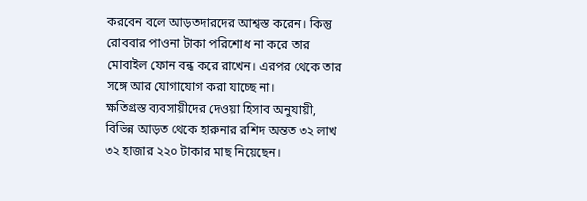করবেন বলে আড়তদারদের আশ্বস্ত করেন। কিন্তু রোববার পাওনা টাকা পরিশোধ না করে তার মোবাইল ফোন বন্ধ করে রাখেন। এরপর থেকে তার সঙ্গে আর যোগাযোগ করা যাচ্ছে না।
ক্ষতিগ্রস্ত ব্যবসায়ীদের দেওয়া হিসাব অনুযায়ী, বিভিন্ন আড়ত থেকে হারুনার রশিদ অন্তত ৩২ লাখ ৩২ হাজার ২২০ টাকার মাছ নিয়েছেন।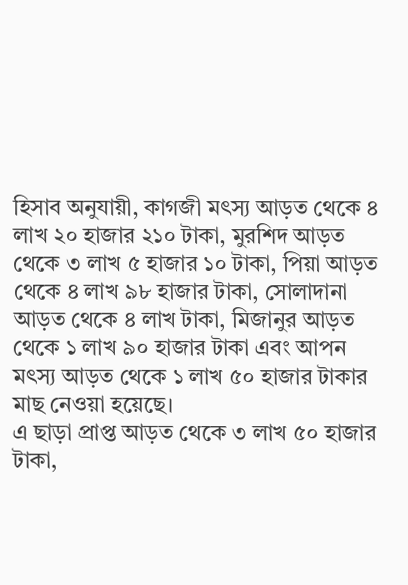হিসাব অনুযায়ী, কাগজী মৎস্য আড়ত থেকে ৪ লাখ ২০ হাজার ২১০ টাকা, মুরশিদ আড়ত থেকে ৩ লাখ ৫ হাজার ১০ টাকা, পিয়া আড়ত থেকে ৪ লাখ ৯৮ হাজার টাকা, সোলাদানা আড়ত থেকে ৪ লাখ টাকা, মিজানুর আড়ত থেকে ১ লাখ ৯০ হাজার টাকা এবং আপন মৎস্য আড়ত থেকে ১ লাখ ৫০ হাজার টাকার মাছ নেওয়া হয়েছে।
এ ছাড়া প্রাপ্ত আড়ত থেকে ৩ লাখ ৫০ হাজার টাকা,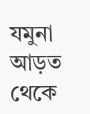যমুনা আড়ত থেকে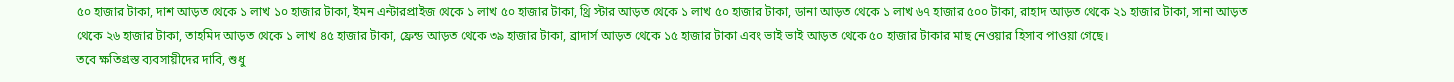৫০ হাজার টাকা, দাশ আড়ত থেকে ১ লাখ ১০ হাজার টাকা, ইমন এন্টারপ্রাইজ থেকে ১ লাখ ৫০ হাজার টাকা, থ্রি স্টার আড়ত থেকে ১ লাখ ৫০ হাজার টাকা, ডানা আড়ত থেকে ১ লাখ ৬৭ হাজার ৫০০ টাকা, রাহাদ আড়ত থেকে ২১ হাজার টাকা, সানা আড়ত থেকে ২৬ হাজার টাকা, তাহমিদ আড়ত থেকে ১ লাখ ৪৫ হাজার টাকা, ফ্রেন্ড আড়ত থেকে ৩৯ হাজার টাকা, ব্রাদার্স আড়ত থেকে ১৫ হাজার টাকা এবং ভাই ভাই আড়ত থেকে ৫০ হাজার টাকার মাছ নেওয়ার হিসাব পাওয়া গেছে।
তবে ক্ষতিগ্রস্ত ব্যবসায়ীদের দাবি, শুধু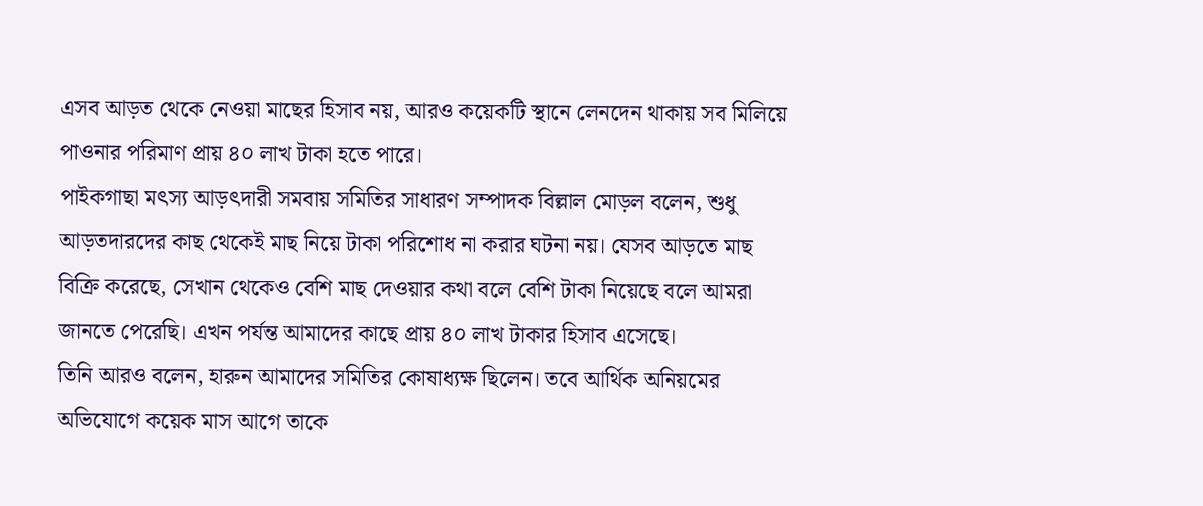এসব আড়ত থেকে নেওয়া মাছের হিসাব নয়, আরও কয়েকটি স্থানে লেনদেন থাকায় সব মিলিয়ে পাওনার পরিমাণ প্রায় ৪০ লাখ টাকা হতে পারে।
পাইকগাছা মৎস্য আড়ৎদারী সমবায় সমিতির সাধারণ সম্পাদক বিল্লাল মোড়ল বলেন, শুধু আড়তদারদের কাছ থেকেই মাছ নিয়ে টাকা পরিশোধ না করার ঘটনা নয়। যেসব আড়তে মাছ বিক্রি করেছে, সেখান থেকেও বেশি মাছ দেওয়ার কথা বলে বেশি টাকা নিয়েছে বলে আমরা জানতে পেরেছি। এখন পর্যন্ত আমাদের কাছে প্রায় ৪০ লাখ টাকার হিসাব এসেছে।
তিনি আরও বলেন, হারুন আমাদের সমিতির কোষাধ্যক্ষ ছিলেন। তবে আর্থিক অনিয়মের অভিযোগে কয়েক মাস আগে তাকে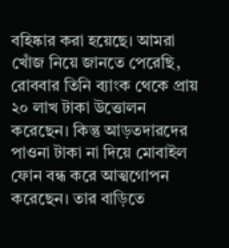বহিষ্কার করা হয়েছে। আমরা খোঁজ নিয়ে জানতে পেরেছি, রোববার তিনি ব্যাংক থেকে প্রায় ২০ লাখ টাকা উত্তোলন করেছেন। কিন্তু আড়তদারদের পাওনা টাকা না দিয়ে মোবাইল ফোন বন্ধ করে আত্মগোপন করেছেন। তার বাড়িতে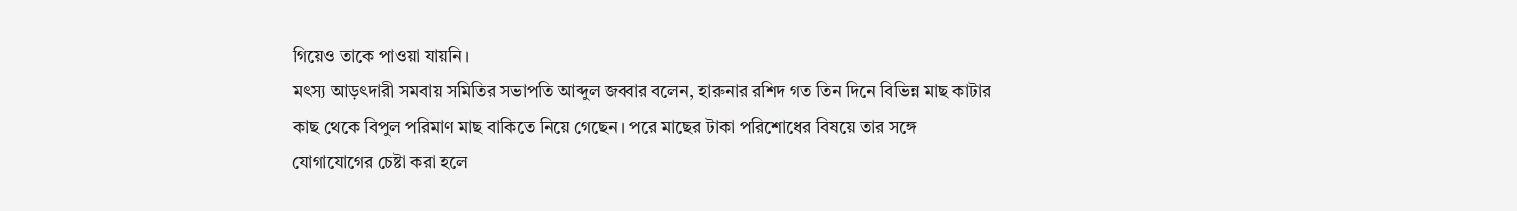গিয়েও তাকে পাওয়া যায়নি।
মৎস্য আড়ৎদারী সমবায় সমিতির সভাপতি আব্দুল জব্বার বলেন, হারুনার রশিদ গত তিন দিনে বিভিন্ন মাছ কাটার কাছ থেকে বিপুল পরিমাণ মাছ বাকিতে নিয়ে গেছেন। পরে মাছের টাকা পরিশোধের বিষয়ে তার সঙ্গে যোগাযোগের চেষ্টা করা হলে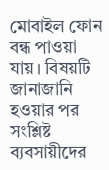মোবাইল ফোন বন্ধ পাওয়া যায়। বিষয়টি জানাজানি হওয়ার পর সংশ্লিষ্ট ব্যবসায়ীদের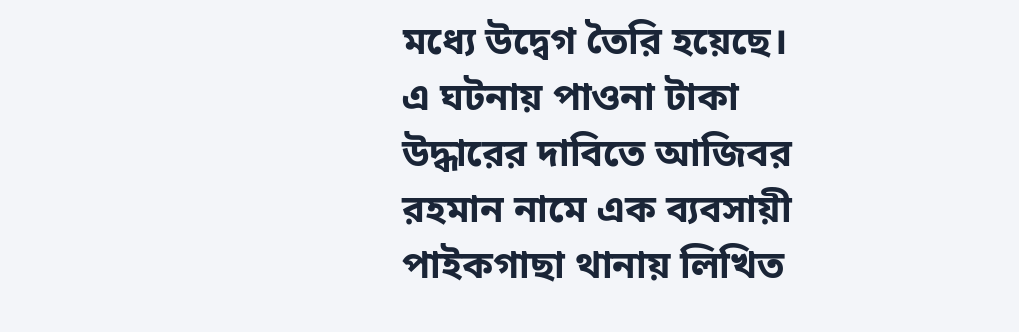মধ্যে উদ্বেগ তৈরি হয়েছে।
এ ঘটনায় পাওনা টাকা উদ্ধারের দাবিতে আজিবর রহমান নামে এক ব্যবসায়ী পাইকগাছা থানায় লিখিত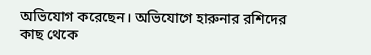অভিযোগ করেছেন। অভিযোগে হারুনার রশিদের কাছ থেকে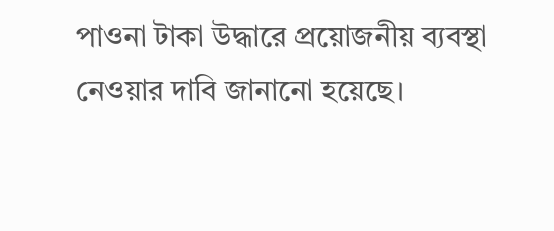পাওনা টাকা উদ্ধারে প্রয়োজনীয় ব্যবস্থা নেওয়ার দাবি জানানো হয়েছে।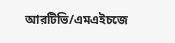আরটিভি/এমএইচজে